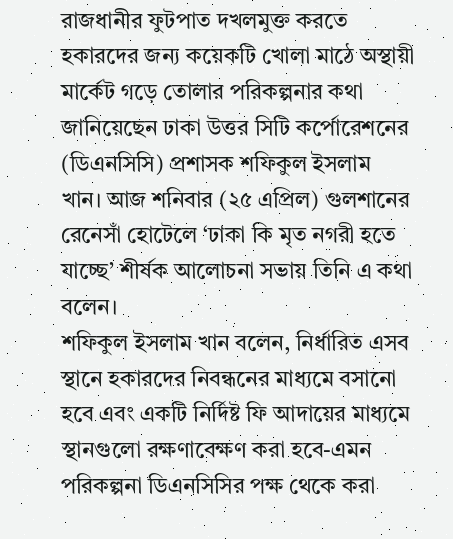রাজধানীর ফুটপাত দখলমুক্ত করতে হকারদের জন্য কয়েকটি খোলা মাঠে অস্থায়ী মার্কেট গড়ে তোলার পরিকল্পনার কথা জানিয়েছেন ঢাকা উত্তর সিটি কর্পোরেশনের (ডিএনসিসি) প্রশাসক শফিকুল ইসলাম খান। আজ শনিবার (২৫ এপ্রিল) গুলশানের রেনেসাঁ হোটেলে ‘ঢাকা কি মৃত নগরী হতে যাচ্ছে’ শীর্ষক আলোচনা সভায় তিনি এ কথা বলেন।
শফিকুল ইসলাম খান বলেন, নির্ধারিত এসব স্থানে হকারদের নিবন্ধনের মাধ্যমে বসানো হবে এবং একটি নির্দিষ্ট ফি আদায়ের মাধ্যমে স্থানগুলো রক্ষণাবেক্ষণ করা হবে-এমন পরিকল্পনা ডিএনসিসির পক্ষ থেকে করা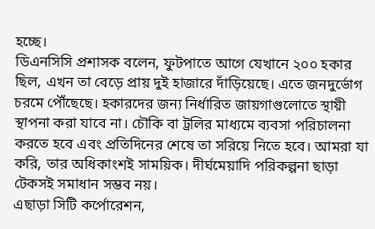হচ্ছে।
ডিএনসিসি প্রশাসক বলেন, ফুটপাতে আগে যেখানে ২০০ হকার ছিল, এখন তা বেড়ে প্রায় দুই হাজারে দাঁড়িয়েছে। এতে জনদুর্ভোগ চরমে পৌঁছেছে। হকারদের জন্য নির্ধারিত জায়গাগুলোতে স্থায়ী স্থাপনা করা যাবে না। চৌকি বা ট্রলির মাধ্যমে ব্যবসা পরিচালনা করতে হবে এবং প্রতিদিনের শেষে তা সরিয়ে নিতে হবে। আমরা যা করি, তার অধিকাংশই সাময়িক। দীর্ঘমেয়াদি পরিকল্পনা ছাড়া টেকসই সমাধান সম্ভব নয়।
এছাড়া সিটি কর্পোরেশন,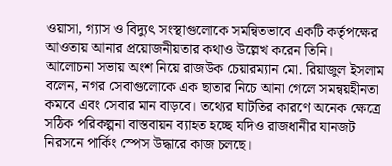ওয়াসা, গ্যাস ও বিদ্যুৎ সংস্থাগুলোকে সমন্বিতভাবে একটি কর্তৃপক্ষের আওতায় আনার প্রয়োজনীয়তার কথাও উল্লেখ করেন তিনি।
আলোচনা সভায় অংশ নিয়ে রাজউক চেয়ারম্যান মো. রিয়াজুল ইসলাম বলেন, নগর সেবাগুলোকে এক ছাতার নিচে আনা গেলে সমন্বয়হীনতা কমবে এবং সেবার মান বাড়বে। তথ্যের ঘাটতির কারণে অনেক ক্ষেত্রে সঠিক পরিকল্পনা বাস্তবায়ন ব্যাহত হচ্ছে যদিও রাজধানীর যানজট নিরসনে পার্কিং স্পেস উদ্ধারে কাজ চলছে।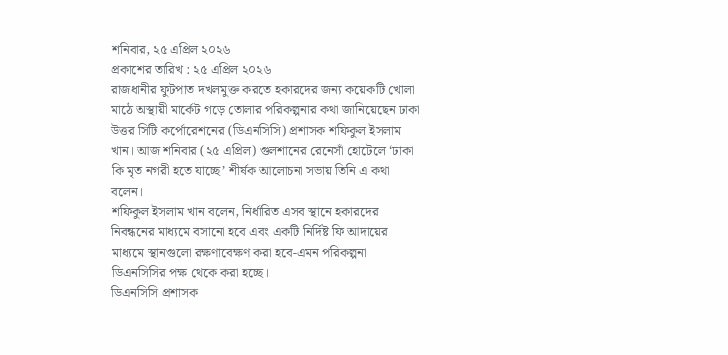শনিবার, ২৫ এপ্রিল ২০২৬
প্রকাশের তারিখ : ২৫ এপ্রিল ২০২৬
রাজধানীর ফুটপাত দখলমুক্ত করতে হকারদের জন্য কয়েকটি খোলা মাঠে অস্থায়ী মার্কেট গড়ে তোলার পরিকল্পনার কথা জানিয়েছেন ঢাকা উত্তর সিটি কর্পোরেশনের (ডিএনসিসি) প্রশাসক শফিকুল ইসলাম খান। আজ শনিবার (২৫ এপ্রিল) গুলশানের রেনেসাঁ হোটেলে ‘ঢাকা কি মৃত নগরী হতে যাচ্ছে’ শীর্ষক আলোচনা সভায় তিনি এ কথা বলেন।
শফিকুল ইসলাম খান বলেন, নির্ধারিত এসব স্থানে হকারদের নিবন্ধনের মাধ্যমে বসানো হবে এবং একটি নির্দিষ্ট ফি আদায়ের মাধ্যমে স্থানগুলো রক্ষণাবেক্ষণ করা হবে-এমন পরিকল্পনা ডিএনসিসির পক্ষ থেকে করা হচ্ছে।
ডিএনসিসি প্রশাসক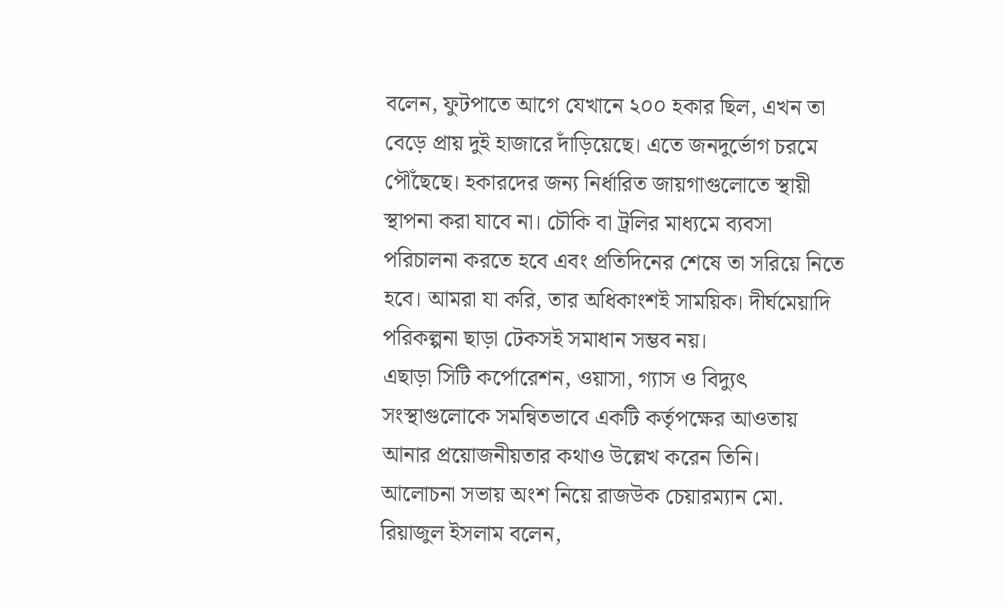বলেন, ফুটপাতে আগে যেখানে ২০০ হকার ছিল, এখন তা বেড়ে প্রায় দুই হাজারে দাঁড়িয়েছে। এতে জনদুর্ভোগ চরমে পৌঁছেছে। হকারদের জন্য নির্ধারিত জায়গাগুলোতে স্থায়ী স্থাপনা করা যাবে না। চৌকি বা ট্রলির মাধ্যমে ব্যবসা পরিচালনা করতে হবে এবং প্রতিদিনের শেষে তা সরিয়ে নিতে হবে। আমরা যা করি, তার অধিকাংশই সাময়িক। দীর্ঘমেয়াদি পরিকল্পনা ছাড়া টেকসই সমাধান সম্ভব নয়।
এছাড়া সিটি কর্পোরেশন, ওয়াসা, গ্যাস ও বিদ্যুৎ সংস্থাগুলোকে সমন্বিতভাবে একটি কর্তৃপক্ষের আওতায় আনার প্রয়োজনীয়তার কথাও উল্লেখ করেন তিনি।
আলোচনা সভায় অংশ নিয়ে রাজউক চেয়ারম্যান মো. রিয়াজুল ইসলাম বলেন,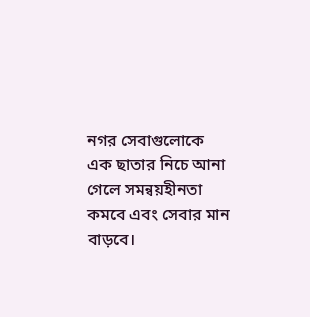নগর সেবাগুলোকে এক ছাতার নিচে আনা গেলে সমন্বয়হীনতা কমবে এবং সেবার মান বাড়বে।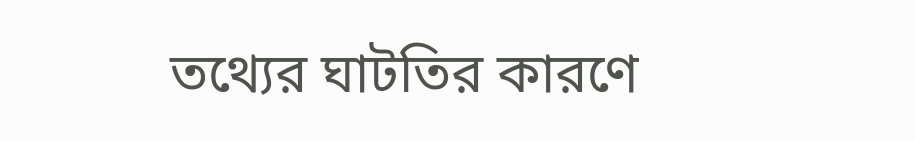তথ্যের ঘাটতির কারণে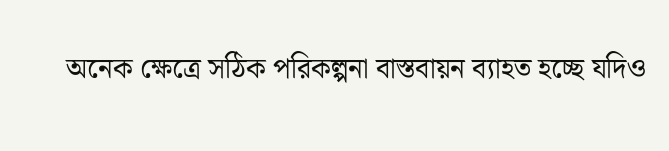অনেক ক্ষেত্রে সঠিক পরিকল্পনা বাস্তবায়ন ব্যাহত হচ্ছে যদিও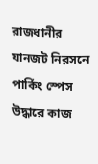রাজধানীর যানজট নিরসনে পার্কিং স্পেস উদ্ধারে কাজ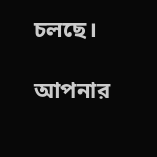চলছে।

আপনার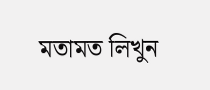মতামত লিখুন